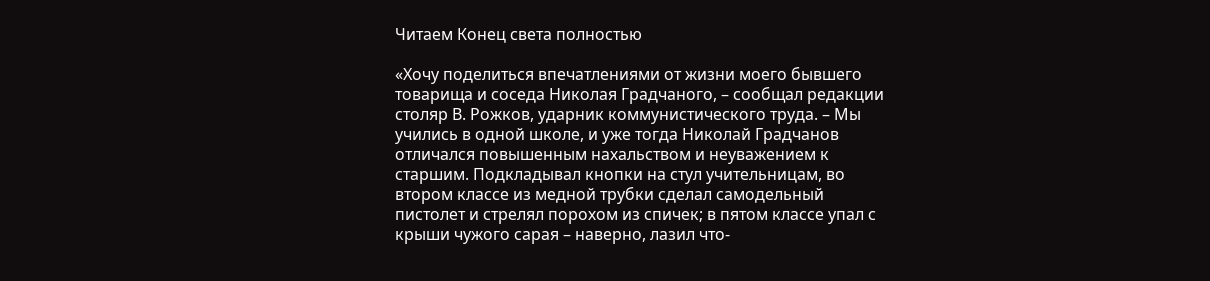Читаем Конец света полностью

«Хочу поделиться впечатлениями от жизни моего бывшего товарища и соседа Николая Градчаного, – сообщал редакции столяр В. Рожков, ударник коммунистического труда. – Мы учились в одной школе, и уже тогда Николай Градчанов отличался повышенным нахальством и неуважением к старшим. Подкладывал кнопки на стул учительницам, во втором классе из медной трубки сделал самодельный пистолет и стрелял порохом из спичек; в пятом классе упал с крыши чужого сарая – наверно, лазил что-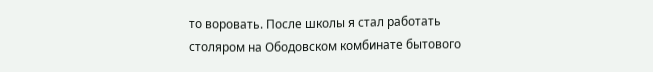то воровать. После школы я стал работать столяром на Ободовском комбинате бытового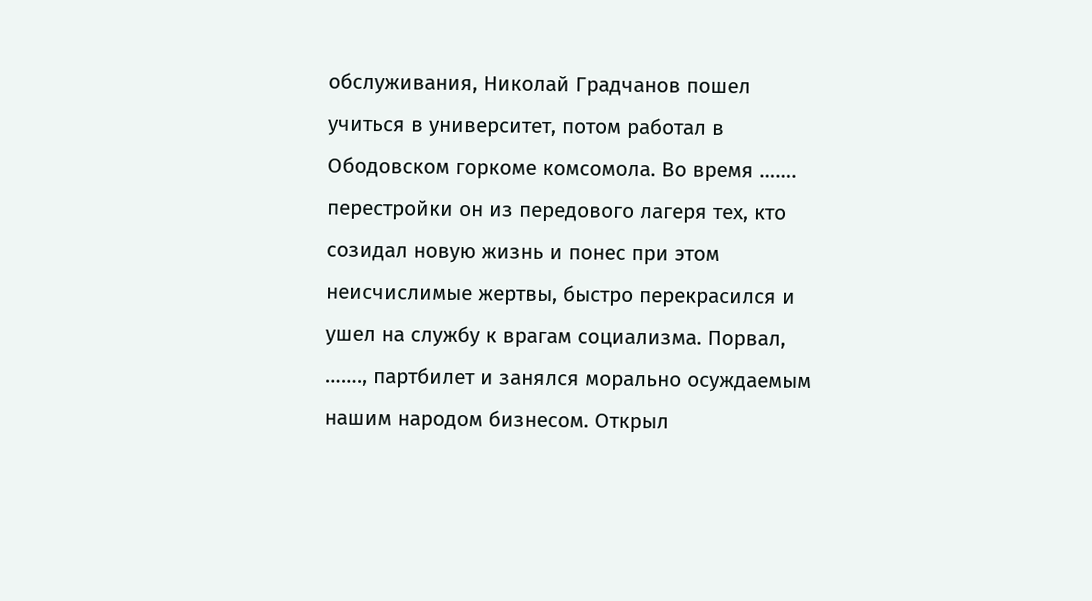обслуживания, Николай Градчанов пошел учиться в университет, потом работал в Ободовском горкоме комсомола. Во время ……. перестройки он из передового лагеря тех, кто созидал новую жизнь и понес при этом неисчислимые жертвы, быстро перекрасился и ушел на службу к врагам социализма. Порвал, ……., партбилет и занялся морально осуждаемым нашим народом бизнесом. Открыл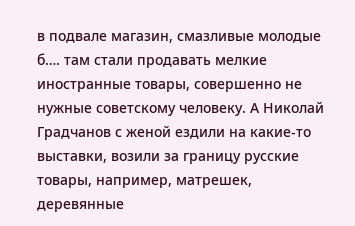в подвале магазин, смазливые молодые б…. там стали продавать мелкие иностранные товары, совершенно не нужные советскому человеку. А Николай Градчанов с женой ездили на какие-то выставки, возили за границу русские товары, например, матрешек, деревянные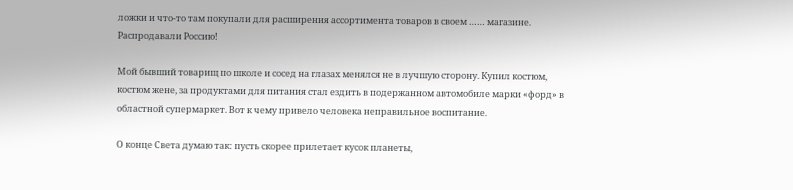ложки и что-то там покупали для расширения ассортимента товаров в своем …… магазине. Распродавали Россию!

Мой бывший товарищ по школе и сосед на глазах менялся не в лучшую сторону. Купил костюм, костюм жене, за продуктами для питания стал ездить в подержанном автомобиле марки «форд» в областной супермаркет. Вот к чему привело человека неправильное воспитание.

О конце Света думаю так: пусть скорее прилетает кусок планеты,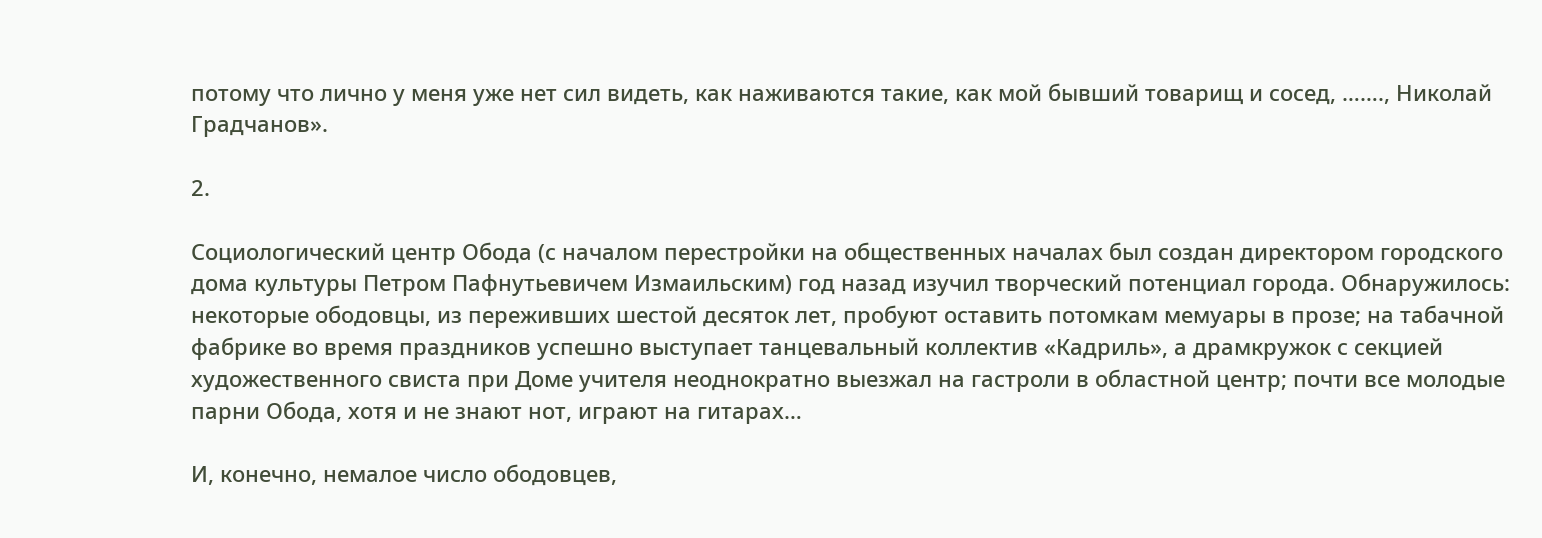потому что лично у меня уже нет сил видеть, как наживаются такие, как мой бывший товарищ и сосед, ……., Николай Градчанов».

2.

Социологический центр Обода (с началом перестройки на общественных началах был создан директором городского дома культуры Петром Пафнутьевичем Измаильским) год назад изучил творческий потенциал города. Обнаружилось: некоторые ободовцы, из переживших шестой десяток лет, пробуют оставить потомкам мемуары в прозе; на табачной фабрике во время праздников успешно выступает танцевальный коллектив «Кадриль», а драмкружок с секцией художественного свиста при Доме учителя неоднократно выезжал на гастроли в областной центр; почти все молодые парни Обода, хотя и не знают нот, играют на гитарах…

И, конечно, немалое число ободовцев,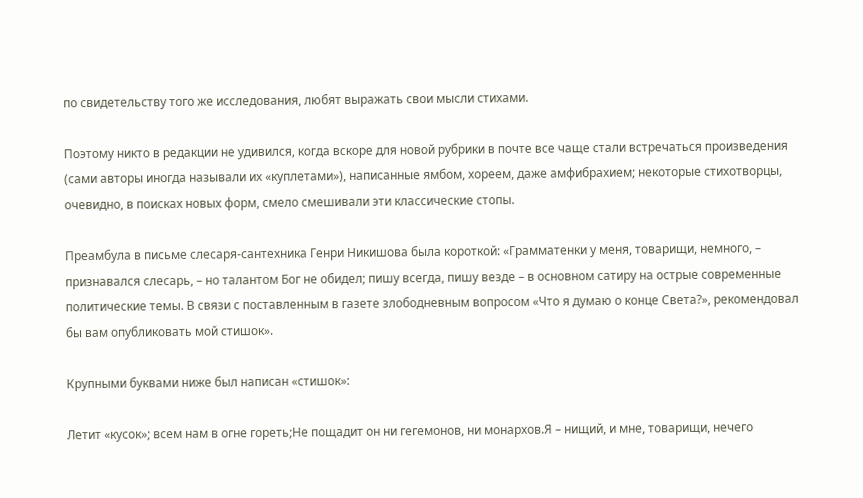по свидетельству того же исследования, любят выражать свои мысли стихами.

Поэтому никто в редакции не удивился, когда вскоре для новой рубрики в почте все чаще стали встречаться произведения (сами авторы иногда называли их «куплетами»), написанные ямбом, хореем, даже амфибрахием; некоторые стихотворцы, очевидно, в поисках новых форм, смело смешивали эти классические стопы.

Преамбула в письме слесаря-сантехника Генри Никишова была короткой: «Грамматенки у меня, товарищи, немного, – признавался слесарь, – но талантом Бог не обидел; пишу всегда, пишу везде – в основном сатиру на острые современные политические темы. В связи с поставленным в газете злободневным вопросом «Что я думаю о конце Света?», рекомендовал бы вам опубликовать мой стишок».

Крупными буквами ниже был написан «стишок»:

Летит «кусок»; всем нам в огне гореть;Не пощадит он ни гегемонов, ни монархов.Я – нищий, и мне, товарищи, нечего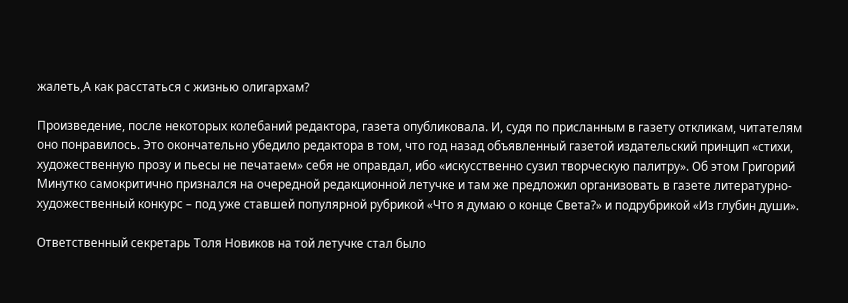жалеть,А как расстаться с жизнью олигархам?

Произведение, после некоторых колебаний редактора, газета опубликовала. И, судя по присланным в газету откликам, читателям оно понравилось. Это окончательно убедило редактора в том, что год назад объявленный газетой издательский принцип «стихи, художественную прозу и пьесы не печатаем» себя не оправдал, ибо «искусственно сузил творческую палитру». Об этом Григорий Минутко самокритично признался на очередной редакционной летучке и там же предложил организовать в газете литературно-художественный конкурс – под уже ставшей популярной рубрикой «Что я думаю о конце Света?» и подрубрикой «Из глубин души».

Ответственный секретарь Толя Новиков на той летучке стал было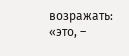возражать: «это, –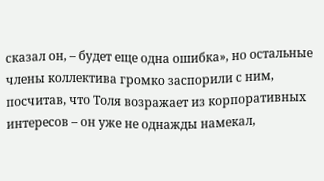сказал он, – будет еще одна ошибка», но остальные члены коллектива громко заспорили с ним, посчитав, что Толя возражает из корпоративных интересов – он уже не однажды намекал,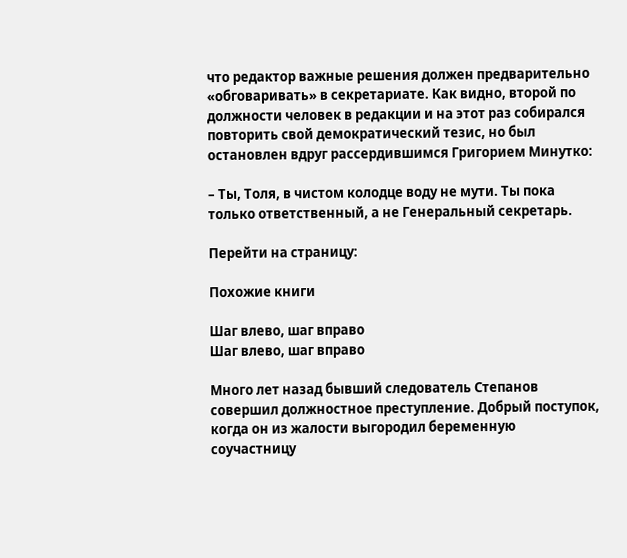что редактор важные решения должен предварительно «обговаривать» в секретариате. Как видно, второй по должности человек в редакции и на этот раз собирался повторить свой демократический тезис, но был остановлен вдруг рассердившимся Григорием Минутко:

– Ты, Толя, в чистом колодце воду не мути. Ты пока только ответственный, а не Генеральный секретарь.

Перейти на страницу:

Похожие книги

Шаг влево, шаг вправо
Шаг влево, шаг вправо

Много лет назад бывший следователь Степанов совершил должностное преступление. Добрый поступок, когда он из жалости выгородил беременную соучастницу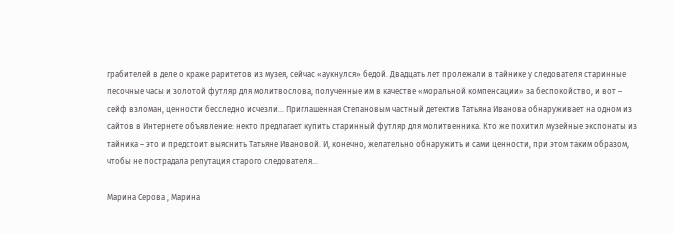грабителей в деле о краже раритетов из музея, сейчас «аукнулся» бедой. Двадцать лет пролежали в тайнике у следователя старинные песочные часы и золотой футляр для молитвослова, полученные им в качестве «моральной компенсации» за беспокойство, и вот – сейф взломан, ценности бесследно исчезли… Приглашенная Степановым частный детектив Татьяна Иванова обнаруживает на одном из сайтов в Интернете объявление: некто предлагает купить старинный футляр для молитвенника. Кто же похитил музейные экспонаты из тайника – это и предстоит выяснить Татьяне Ивановой. И, конечно, желательно обнаружить и сами ценности, при этом таким образом, чтобы не пострадала репутация старого следователя…

Марина Серова , Марина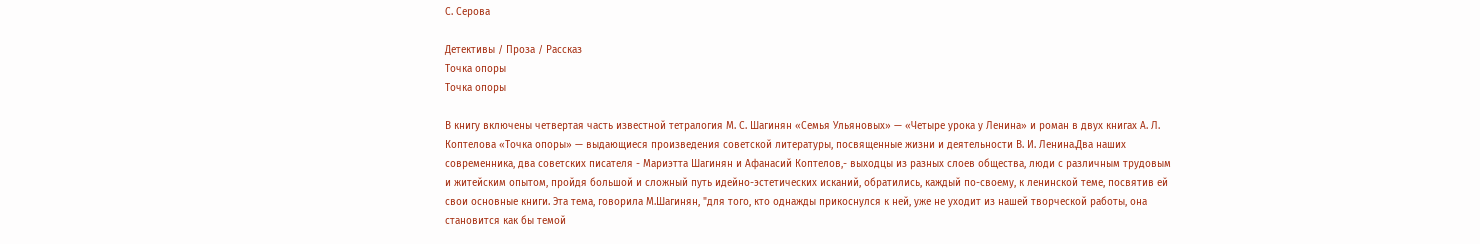С. Серова

Детективы / Проза / Рассказ
Точка опоры
Точка опоры

В книгу включены четвертая часть известной тетралогия М. С. Шагинян «Семья Ульяновых» — «Четыре урока у Ленина» и роман в двух книгах А. Л. Коптелова «Точка опоры» — выдающиеся произведения советской литературы, посвященные жизни и деятельности В. И. Ленина.Два наших современника, два советских писателя - Мариэтта Шагинян и Афанасий Коптелов,- выходцы из разных слоев общества, люди с различным трудовым и житейским опытом, пройдя большой и сложный путь идейно-эстетических исканий, обратились, каждый по-своему, к ленинской теме, посвятив ей свои основные книги. Эта тема, говорила М.Шагинян, "для того, кто однажды прикоснулся к ней, уже не уходит из нашей творческой работы, она становится как бы темой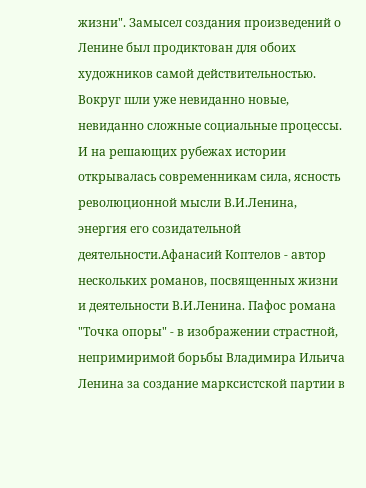жизни". Замысел создания произведений о Ленине был продиктован для обоих художников самой действительностью. Вокруг шли уже невиданно новые, невиданно сложные социальные процессы. И на решающих рубежах истории открывалась современникам сила, ясность революционной мысли В.И.Ленина, энергия его созидательной деятельности.Афанасий Коптелов - автор нескольких романов, посвященных жизни и деятельности В.И.Ленина. Пафос романа "Точка опоры" - в изображении страстной, непримиримой борьбы Владимира Ильича Ленина за создание марксистской партии в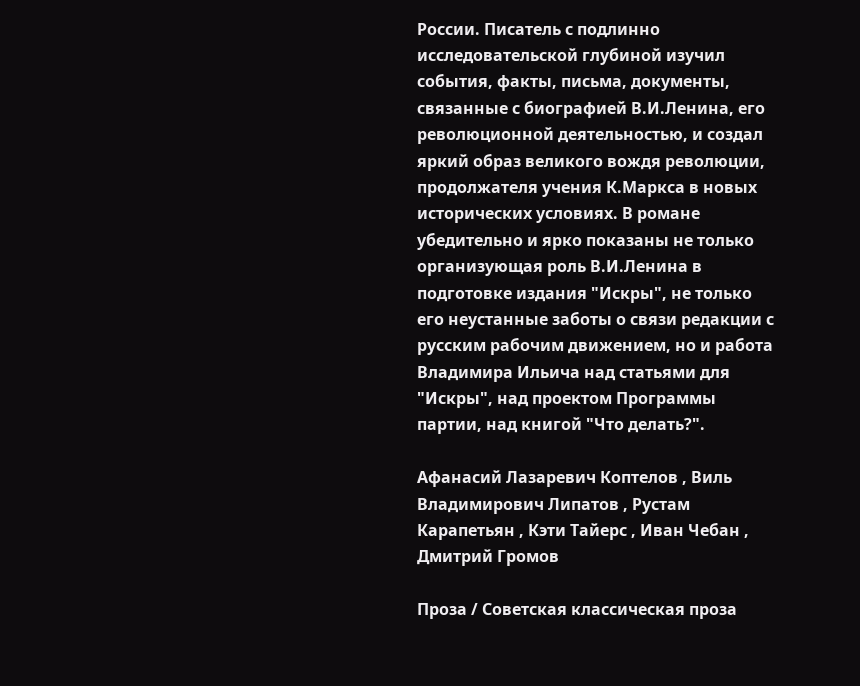России. Писатель с подлинно исследовательской глубиной изучил события, факты, письма, документы, связанные с биографией В.И.Ленина, его революционной деятельностью, и создал яркий образ великого вождя революции, продолжателя учения К.Маркса в новых исторических условиях. В романе убедительно и ярко показаны не только организующая роль В.И.Ленина в подготовке издания "Искры", не только его неустанные заботы о связи редакции с русским рабочим движением, но и работа Владимира Ильича над статьями для "Искры", над проектом Программы партии, над книгой "Что делать?".

Афанасий Лазаревич Коптелов , Виль Владимирович Липатов , Рустам Карапетьян , Кэти Тайерс , Иван Чебан , Дмитрий Громов

Проза / Советская классическая проза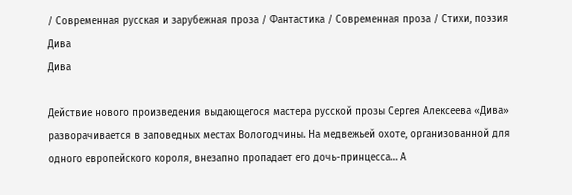/ Современная русская и зарубежная проза / Фантастика / Современная проза / Cтихи, поэзия
Дива
Дива

Действие нового произведения выдающегося мастера русской прозы Сергея Алексеева «Дива» разворачивается в заповедных местах Вологодчины. На медвежьей охоте, организованной для одного европейского короля, внезапно пропадает его дочь-принцесса… А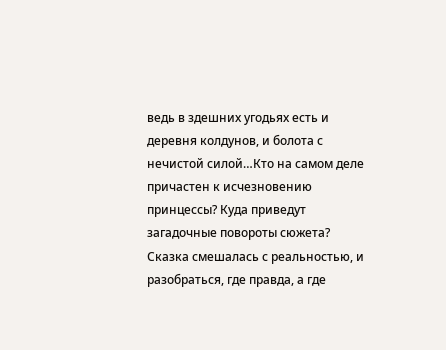ведь в здешних угодьях есть и деревня колдунов, и болота с нечистой силой…Кто на самом деле причастен к исчезновению принцессы? Куда приведут загадочные повороты сюжета? Сказка смешалась с реальностью, и разобраться, где правда, а где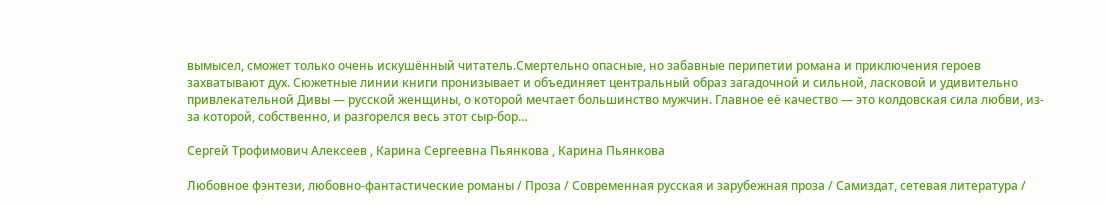вымысел, сможет только очень искушённый читатель.Смертельно опасные, но забавные перипетии романа и приключения героев захватывают дух. Сюжетные линии книги пронизывает и объединяет центральный образ загадочной и сильной, ласковой и удивительно привлекательной Дивы — русской женщины, о которой мечтает большинство мужчин. Главное её качество — это колдовская сила любви, из-за которой, собственно, и разгорелся весь этот сыр-бор…

Сергей Трофимович Алексеев , Карина Сергеевна Пьянкова , Карина Пьянкова

Любовное фэнтези, любовно-фантастические романы / Проза / Современная русская и зарубежная проза / Самиздат, сетевая литература /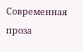Современная проза